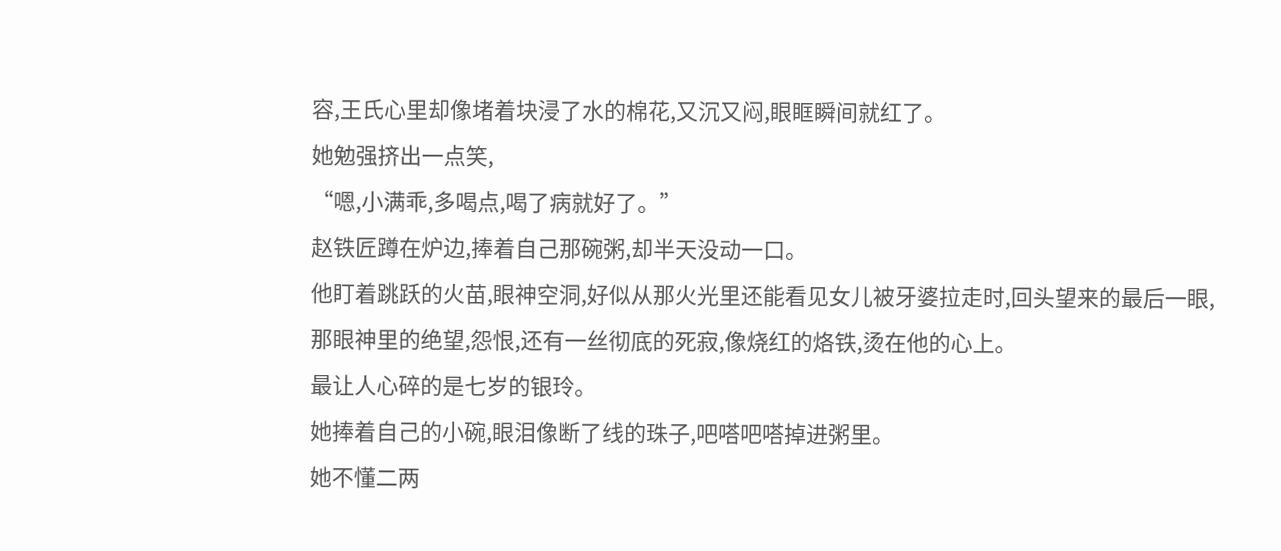容,王氏心里却像堵着块浸了水的棉花,又沉又闷,眼眶瞬间就红了。
她勉强挤出一点笑,
“嗯,小满乖,多喝点,喝了病就好了。”
赵铁匠蹲在炉边,捧着自己那碗粥,却半天没动一口。
他盯着跳跃的火苗,眼神空洞,好似从那火光里还能看见女儿被牙婆拉走时,回头望来的最后一眼,
那眼神里的绝望,怨恨,还有一丝彻底的死寂,像烧红的烙铁,烫在他的心上。
最让人心碎的是七岁的银玲。
她捧着自己的小碗,眼泪像断了线的珠子,吧嗒吧嗒掉进粥里。
她不懂二两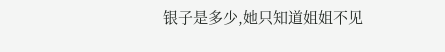银子是多少,她只知道姐姐不见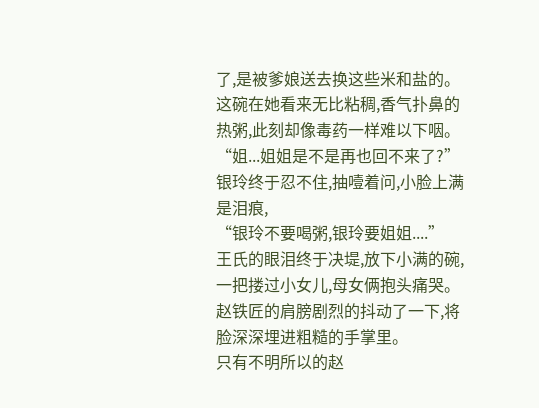了,是被爹娘送去换这些米和盐的。
这碗在她看来无比粘稠,香气扑鼻的热粥,此刻却像毒药一样难以下咽。
“姐...姐姐是不是再也回不来了?”
银玲终于忍不住,抽噎着问,小脸上满是泪痕,
“银玲不要喝粥,银玲要姐姐....”
王氏的眼泪终于决堤,放下小满的碗,一把搂过小女儿,母女俩抱头痛哭。
赵铁匠的肩膀剧烈的抖动了一下,将脸深深埋进粗糙的手掌里。
只有不明所以的赵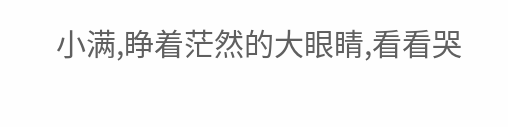小满,睁着茫然的大眼睛,看看哭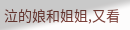泣的娘和姐姐,又看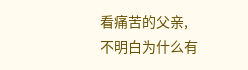看痛苦的父亲,
不明白为什么有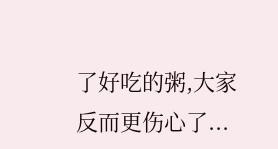了好吃的粥,大家反而更伤心了...